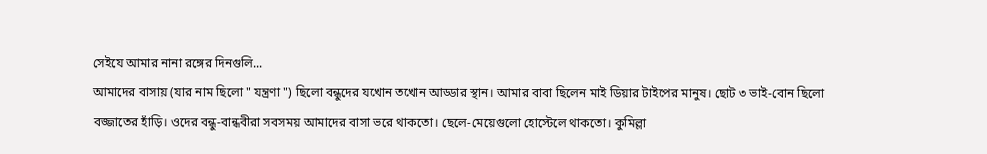সেইযে আমার নানা রঙ্গের দিনগুলি...
আমাদের বাসায় (যার নাম ছিলো " যন্ত্রণা ") ছিলো বন্ধুদের যখোন তখোন আড্ডার স্থান। আমার বাবা ছিলেন মাই ডিয়ার টাইপের মানুষ। ছোট ৩ ভাই-বোন ছিলো বজ্জাতের হাঁড়ি। ওদের বন্ধু-বান্ধবীরা সবসময় আমাদের বাসা ভরে থাকতো। ছেলে-মেয়েগুলো হোস্টেলে থাকতো। কুমিল্লা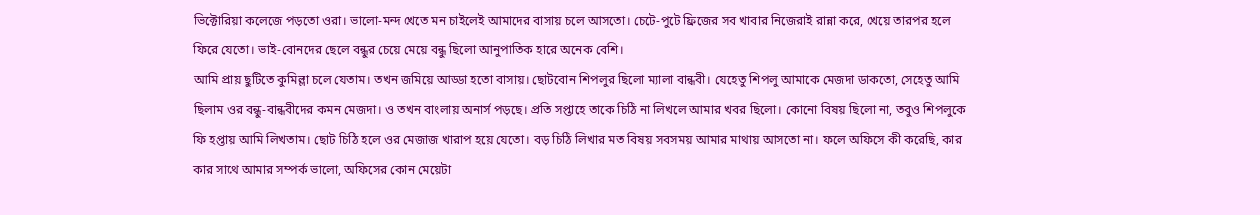ভিক্টোরিয়া কলেজে পড়তো ওরা। ভালো-মন্দ খেতে মন চাইলেই আমাদের বাসায় চলে আসতো। চেটে-পুটে ফ্রিজের সব খাবার নিজেরাই রান্না করে, খেয়ে তারপর হলে ফিরে যেতো। ভাই-বোনদের ছেলে বন্ধুর চেয়ে মেয়ে বন্ধু ছিলো আনুপাতিক হারে অনেক বেশি।
আমি প্রায় ছুটিতে কুমিল্লা চলে যেতাম। তখন জমিয়ে আড্ডা হতো বাসায়। ছোটবোন শিপলুর ছিলো ম্যালা বান্ধবী। যেহেতু শিপলু আমাকে মেজদা ডাকতো, সেহেতু আমি ছিলাম ওর বন্ধু-বান্ধবীদের কমন মেজদা। ও তখন বাংলায় অনার্স পড়ছে। প্রতি সপ্তাহে তাকে চিঠি না লিখলে আমার খবর ছিলো। কোনো বিষয় ছিলো না, তবুও শিপলুকে ফি হপ্তায় আমি লিখতাম। ছোট চিঠি হলে ওর মেজাজ খারাপ হয়ে যেতো। বড় চিঠি লিখার মত বিষয় সবসময় আমার মাথায় আসতো না। ফলে অফিসে কী করেছি, কার কার সাথে আমার সম্পর্ক ভালো, অফিসের কোন মেয়েটা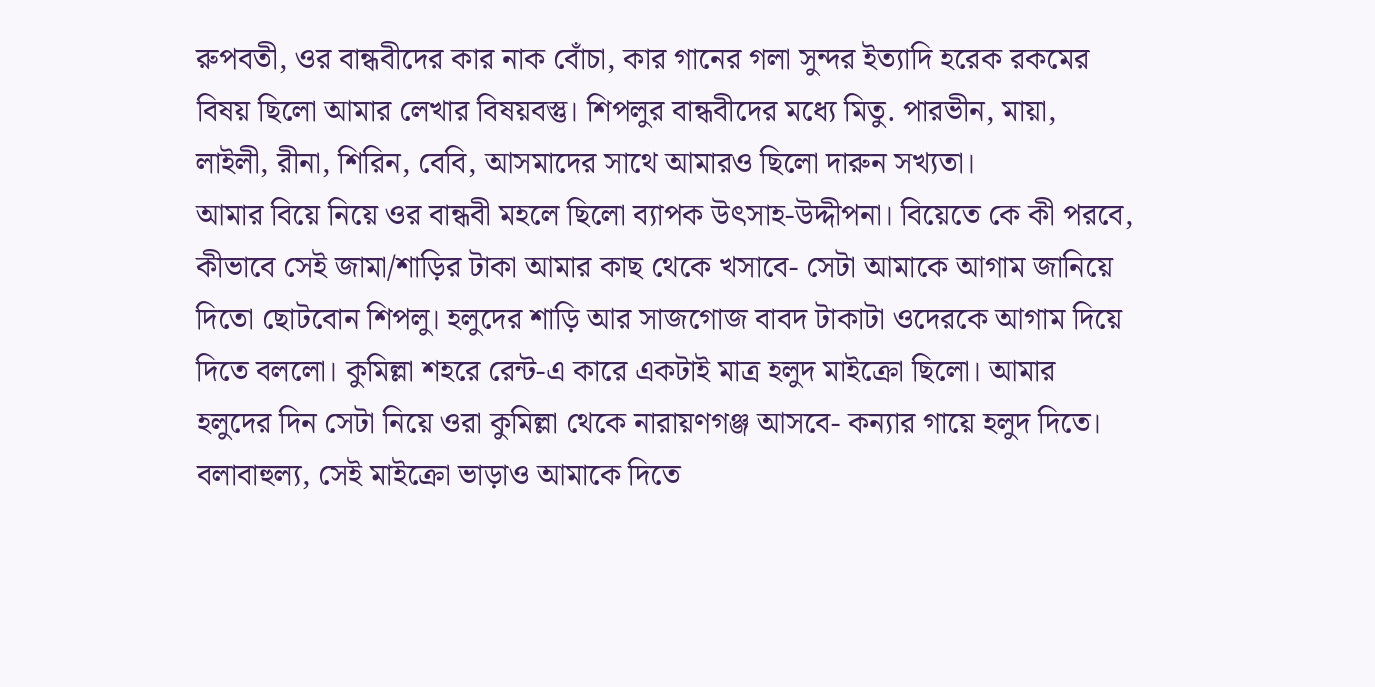রুপবতী, ওর বান্ধবীদের কার নাক বোঁচা, কার গানের গলা সুন্দর ইত্যাদি হরেক রকমের বিষয় ছিলো আমার লেখার বিষয়বস্তু। শিপলুর বান্ধবীদের মধ্যে মিতু. পারভীন, মায়া, লাইলী, রীনা, শিরিন, বেবি, আসমাদের সাথে আমারও ছিলো দারুন সখ্যতা।
আমার বিয়ে নিয়ে ওর বান্ধবী মহলে ছিলো ব্যাপক উৎসাহ-উদ্দীপনা। বিয়েতে কে কী পরবে, কীভাবে সেই জামা/শাড়ির টাকা আমার কাছ থেকে খসাবে- সেটা আমাকে আগাম জানিয়ে দিতো ছোটবোন শিপলু। হলুদের শাড়ি আর সাজগোজ বাবদ টাকাটা ওদেরকে আগাম দিয়ে দিতে বললো। কুমিল্লা শহরে রেন্ট-এ কারে একটাই মাত্র হলুদ মাইক্রো ছিলো। আমার হলুদের দিন সেটা নিয়ে ওরা কুমিল্লা থেকে নারায়ণগঞ্জ আসবে- কন্যার গায়ে হলুদ দিতে। বলাবাহুল্য, সেই মাইক্রো ভাড়াও আমাকে দিতে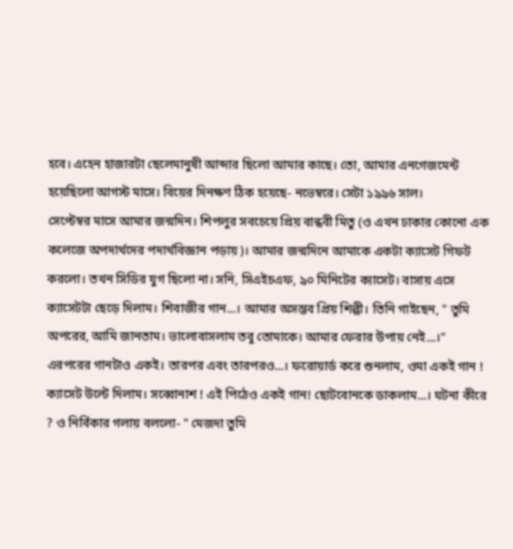হবে। এহেন হাজারটা ছেলেমানুষী আব্দার ছিলো আমার কাছে। তো, আমার এনগেজমেন্ট হয়েছিলো আগস্ট মাসে। বিয়ের দিনক্ষণ ঠিক হয়েছে- নভেম্বরে। সেটা ১৯৯৬ সাল।
সেপ্টেম্বর মাসে আমার জন্মদিন। শিপলুর সবচেয়ে প্রিয় বান্ধবী মিতু (ও এখন ঢাকার কোনো এক কলেজে অপদার্থদের পদার্থবিজ্ঞান পড়ায়)। আমার জন্মদিনে আমাকে একটা ক্যাসেট গিফট করলো। তখন সিডির যুগ ছিলো না। সনি, সিএইচএফ, ৯০ মিনিটের ক্যাসেট। বাসায় এসে ক্যাসেটটা ছেড়ে দিলাম। শিবাজীর গান...। আমার অসম্ভব প্রিয় শিল্পী। তিনি গাইছেন, " তুমি অপরের, আমি জানতাম। ভালোবাসলাম তবু তোমাকে। আমার ফেরার উপায় নেই...।" এরপরের গানটাও একই। তারপর এবং তারপরও...। ফরোয়ার্ড করে শুনলাম, ওমা একই গান ! ক্যাসেট উল্টে দিলাম। সব্বোনাশ ! এই পিঠেও একই গান! ছোটবোনকে ডাকলাম...। ঘটনা কীরে ? ও নির্বিকার গলায় বললো- " মেজদা তুমি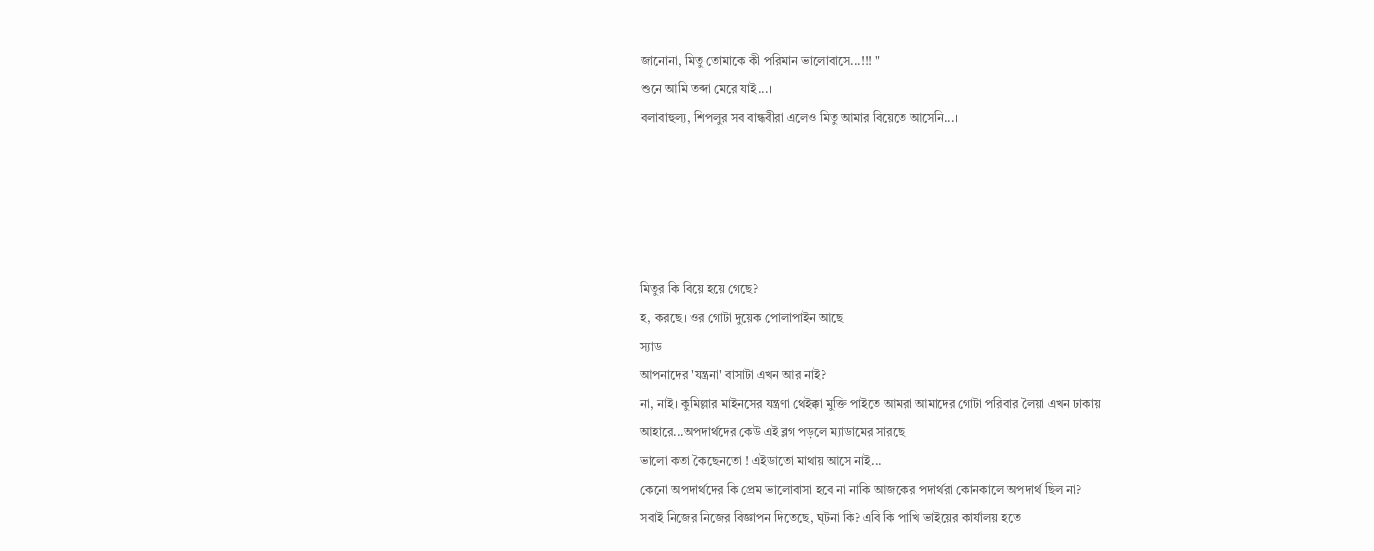জানোনা, মিতু তোমাকে কী পরিমান ভালোবাসে...!!! "
শুনে আমি তব্দা মেরে যাই...।
বলাবাহুল্য, শিপলুর সব বান্ধবীরা এলেও মিতু আমার বিয়েতে আসেনি...।





মিতুর কি বিয়ে হয়ে গেছে?
হ, করছে। ওর গোটা দুয়েক পোলাপাইন আছে
স্যাড
আপনাদের 'যন্ত্রনা' বাসাটা এখন আর নাই?
না, নাই। কুমিল্লার মাইনসের যন্ত্রণা থেইক্কা মুক্তি পাইতে আমরা আমাদের গোটা পরিবার লৈয়া এখন ঢাকায়
আহারে...অপদার্থদের কেউ এই ব্লগ পড়লে ম্যাডামের সারছে
ভালো কতা কৈছেনতো ! এইডাতো মাথায় আসে নাই...
কেনো অপদার্থদের কি প্রেম ভালোবাসা হবে না নাকি আজকের পদার্থরা কোনকালে অপদার্থ ছিল না?
সবাই নিজের নিজের বিজ্ঞাপন দিতেছে, ঘ্টনা কি? এবি কি পাখি ভাইয়ের কার্যালয় হতে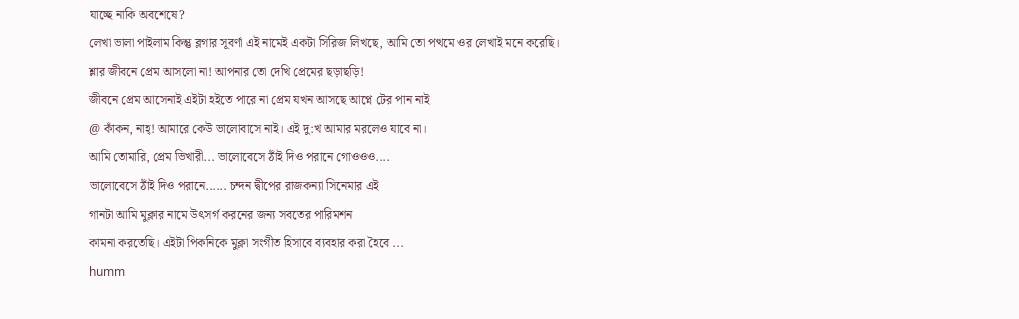যাচ্ছে নাকি অবশেষে?
লেখা ভালা পাইলাম কিন্তু ব্লগার সূবর্ণা এই নামেই একটা সিরিজ লিখছে, আমি তো পত্থমে ওর লেখাই মনে করেছি।
শ্লার জীবনে প্রেম আসলো না! আপনার তো দেখি প্রেমের ছড়াছড়ি!
জীবনে প্রেম আসেনাই এইটা হইতে পারে না প্রেম যখন আসছে আপ্নে টের পান নাই
@ কাঁকন, নাহ্! আমারে কেউ ভালোবাসে নাই। এই দু:খ আমার মরলেও যাবে না।
আমি তোমারি, প্রেম ভিখারী... ভালোবেসে ঠাঁই দিও পরানে গোওওও....
ভালোবেসে ঠাঁই দিও পরানে...... চন্দন দ্বীপের রাজকন্যা সিনেমার এই
গানটা আমি মুক্লার নামে উৎসর্গ করনের জন্য সবতের পারিমশন
কামনা করতেছি। এইটা পিকনিকে মুক্লা সংগীত হিসাবে ব্যবহার করা হৈবে ...
humm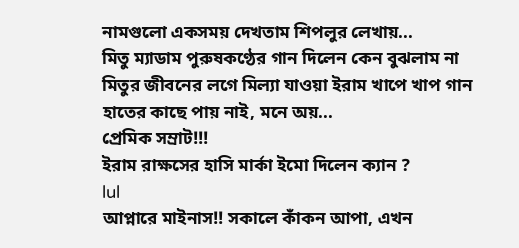নামগুলো একসময় দেখতাম শিপলুর লেখায়...
মিতু ম্যাডাম পুরুষকণ্ঠের গান দিলেন কেন বুঝলাম না
মিতুর জীবনের লগে মিল্যা যাওয়া ইরাম খাপে খাপ গান হাতের কাছে পায় নাই, মনে অয়...
প্রেমিক সম্রাট!!!
ইরাম রাক্ষসের হাসি মার্কা ইমো দিলেন ক্যান ?
lul
আপ্নারে মাইনাস!! সকালে কাঁকন আপা, এখন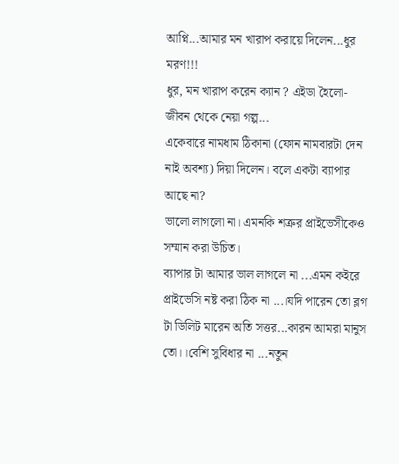আপ্নি...আমার মন খারাপ করায়ে দিলেন...ধুর মরণ!!!
ধুর, মন খারাপ করেন ক্যান ? এইডা হৈলো- জীবন থেকে নেয়া গল্প...
একেবারে নামধাম ঠিকানা (ফোন নামবারটা দেন নাই অবশ্য) দিয়া দিলেন। বলে একটা ব্যাপার আছে না?
ভালো লাগলো না। এমনকি শত্রুর প্রাইভেসীকেও সম্মান করা উচিত।
ব্যাপার টা আমার ভাল লাগলে না ...এমন কইরে প্রাইভেসি নষ্ট করা ঠিক না ...।যদি পারেন তো ব্লগ টা ডিলিট মারেন অতি সত্তর...কারন আমরা মানুস তো।।বেশি সুবিধার না ...নতুন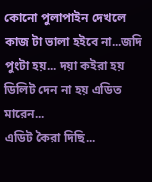কোনো পুলাপাইন দেখলে কাজ টা ভালা হইবে না...জদি পুংটা হয়... দয়া কইরা হয় ডিলিট দেন না হয় এডিত মারেন...
এডিট কৈরা দিছি...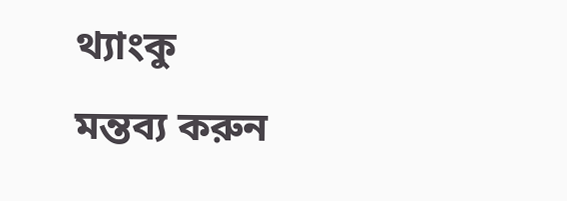থ্যাংকু
মন্তব্য করুন